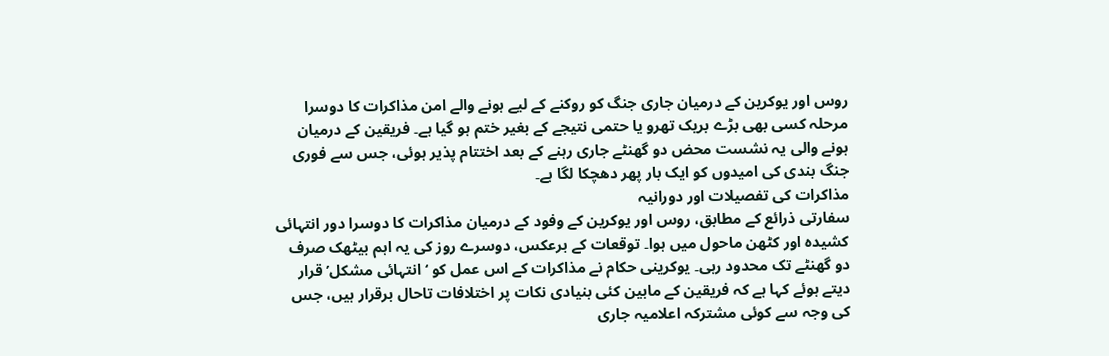روس اور یوکرین کے درمیان جاری جنگ کو روکنے کے لیے ہونے والے امن مذاکرات کا دوسرا مرحلہ کسی بھی بڑے بریک تھرو یا حتمی نتیجے کے بغیر ختم ہو گیا ہے۔ فریقین کے درمیان ہونے والی یہ نشست محض دو گھنٹے جاری رہنے کے بعد اختتام پذیر ہوئی، جس سے فوری جنگ بندی کی امیدوں کو ایک بار پھر دھچکا لگا ہے۔
مذاکرات کی تفصیلات اور دورانیہ
سفارتی ذرائع کے مطابق، روس اور یوکرین کے وفود کے درمیان مذاکرات کا دوسرا دور انتہائی کشیدہ اور کٹھن ماحول میں ہوا۔ توقعات کے برعکس، دوسرے روز کی یہ اہم بیٹھک صرف دو گھنٹے تک محدود رہی۔ یوکرینی حکام نے مذاکرات کے اس عمل کو ‘انتہائی مشکل’ قرار دیتے ہوئے کہا ہے کہ فریقین کے مابین کئی بنیادی نکات پر اختلافات تاحال برقرار ہیں، جس کی وجہ سے کوئی مشترکہ اعلامیہ جاری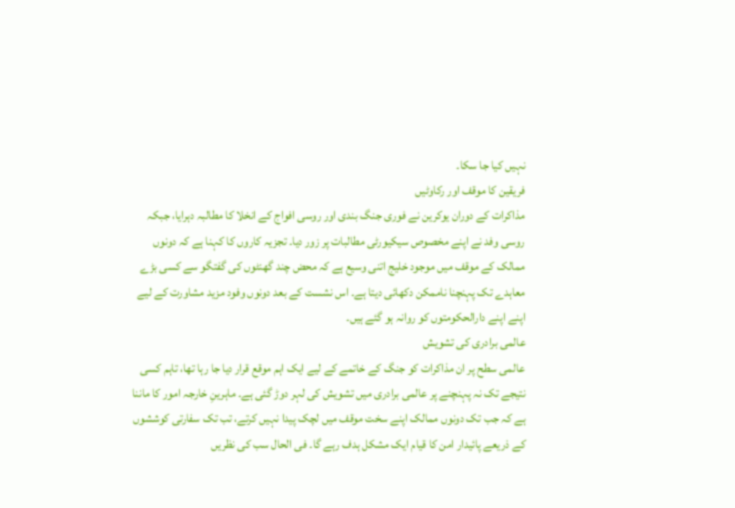نہیں کیا جا سکا۔
فریقین کا موقف اور رکاوٹیں
مذاکرات کے دوران یوکرین نے فوری جنگ بندی اور روسی افواج کے انخلا کا مطالبہ دہرایا، جبکہ روسی وفد نے اپنے مخصوص سیکیورٹی مطالبات پر زور دیا۔ تجزیہ کاروں کا کہنا ہے کہ دونوں ممالک کے موقف میں موجود خلیج اتنی وسیع ہے کہ محض چند گھنٹوں کی گفتگو سے کسی بڑے معاہدے تک پہنچنا ناممکن دکھائی دیتا ہے۔ اس نشست کے بعد دونوں وفود مزید مشاورت کے لیے اپنے اپنے دارالحکومتوں کو روانہ ہو گئے ہیں۔
عالمی برادری کی تشویش
عالمی سطح پر ان مذاکرات کو جنگ کے خاتمے کے لیے ایک اہم موقع قرار دیا جا رہا تھا، تاہم کسی نتیجے تک نہ پہنچنے پر عالمی برادری میں تشویش کی لہر دوڑ گئی ہے۔ ماہرینِ خارجہ امور کا ماننا ہے کہ جب تک دونوں ممالک اپنے سخت موقف میں لچک پیدا نہیں کرتے، تب تک سفارتی کوششوں کے ذریعے پائیدار امن کا قیام ایک مشکل ہدف رہے گا۔ فی الحال سب کی نظریں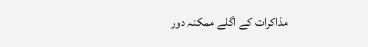مذاکرات کے اگلے ممکنہ دور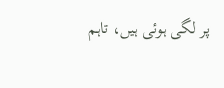پر لگی ہوئی ہیں، تاہم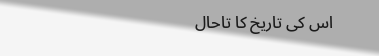اس کی تاریخ کا تاحال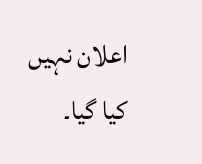اعلان نہیں کیا گیا۔